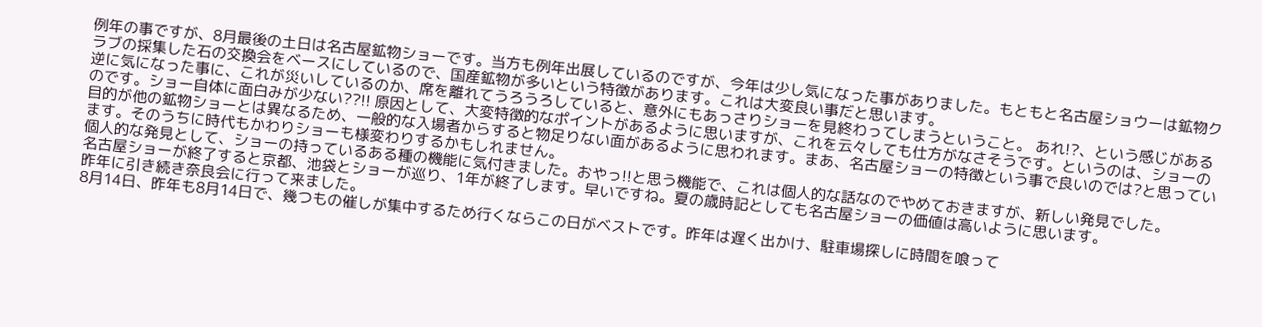例年の事ですが、8月最後の土日は名古屋鉱物ショーです。当方も例年出展しているのですが、今年は少し気になった事がありました。もともと名古屋ショウーは鉱物クラブの採集した石の交換会をベースにしているので、国産鉱物が多いという特徴があります。これは大変良い事だと思います。
逆に気になった事に、これが災いしているのか、席を離れてうろうろしていると、意外にもあっさりショーを見終わってしまうということ。 あれ!?、という感じがあるのです。ショー自体に面白みが少ない??!! 原因として、大変特徴的なポイントがあるように思いますが、これを云々しても仕方がなさそうです。というのは、ショーの目的が他の鉱物ショーとは異なるため、一般的な入場者からすると物足りない面があるように思われます。まあ、名古屋ショーの特徴という事で良いのでは?と思っています。そのうちに時代もかわりショーも様変わりするかもしれません。
個人的な発見として、ショーの持っているある種の機能に気付きました。おやっ!!と思う機能で、これは個人的な話なのでやめておきますが、新しい発見でした。
名古屋ショーが終了すると京都、池袋とショーが巡り、1年が終了します。早いですね。夏の歳時記としても名古屋ショーの価値は高いように思います。
昨年に引き続き奈良会に行って来ました。
8月14日、昨年も8月14日で、幾つもの催しが集中するため行くならこの日がベストです。昨年は遅く出かけ、駐車場探しに時間を喰って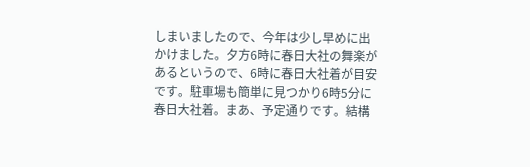しまいましたので、今年は少し早めに出かけました。夕方6時に春日大社の舞楽があるというので、6時に春日大社着が目安です。駐車場も簡単に見つかり6時5分に春日大社着。まあ、予定通りです。結構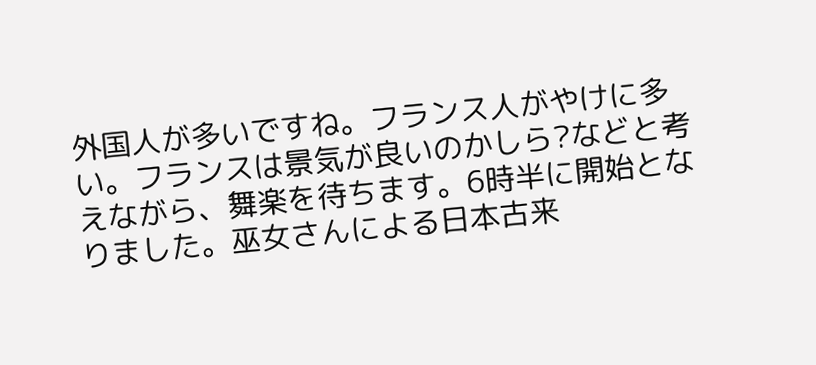外国人が多いですね。フランス人がやけに多い。フランスは景気が良いのかしら?などと考えながら、舞楽を待ちます。6時半に開始となりました。巫女さんによる日本古来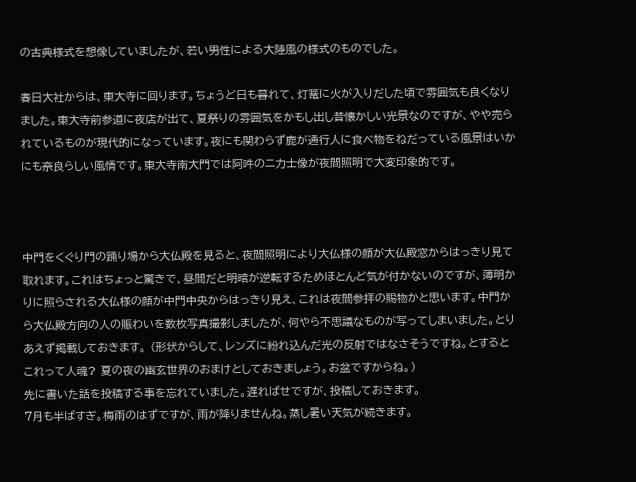の古典様式を想像していましたが、若い男性による大陸風の様式のものでした。

春日大社からは、東大寺に回ります。ちょうど日も暮れて、灯篭に火が入りだした頃で雰囲気も良くなりました。東大寺前参道に夜店が出て、夏祭りの雰囲気をかもし出し昔懐かしい光景なのですが、やや売られているものが現代的になっています。夜にも関わらず鹿が通行人に食べ物をねだっている風景はいかにも奈良らしい風情です。東大寺南大門では阿吽のニ力士像が夜間照明で大変印象的です。



中門をくぐり門の踊り場から大仏殿を見ると、夜間照明により大仏様の顔が大仏殿窓からはっきり見て取れます。これはちょっと驚きで、昼間だと明暗が逆転するためほとんど気が付かないのですが、薄明かりに照らされる大仏様の顔が中門中央からはっきり見え、これは夜間参拝の賜物かと思います。中門から大仏殿方向の人の賑わいを数枚写真撮影しましたが、何やら不思議なものが写ってしまいました。とりあえず掲載しておきます。 (形状からして、レンズに紛れ込んだ光の反射ではなさそうですね。とするとこれって人魂? 夏の夜の幽玄世界のおまけとしておきましょう。お盆ですからね。)
先に書いた話を投稿する事を忘れていました。遅ればせですが、投稿しておきます。
7月も半ばすぎ。梅雨のはずですが、雨が降りませんね。蒸し暑い天気が続きます。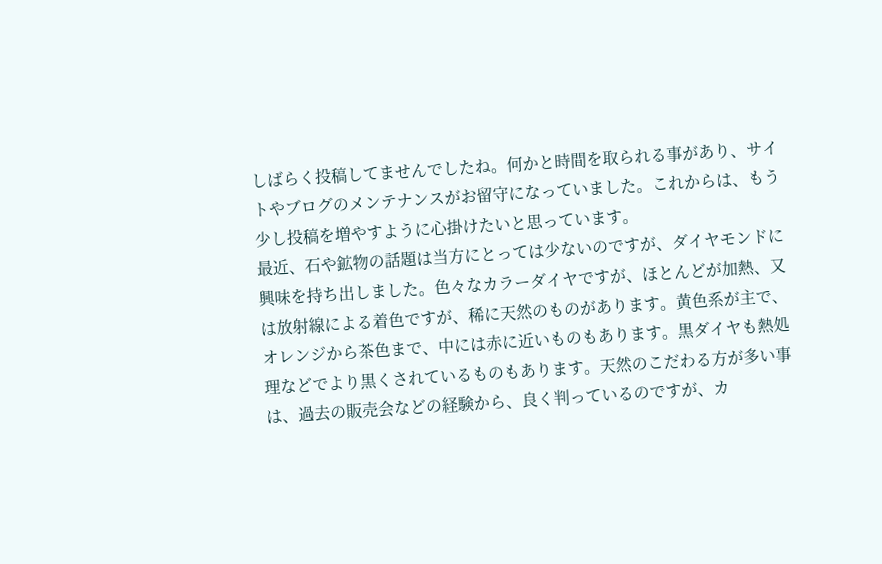しばらく投稿してませんでしたね。何かと時間を取られる事があり、サイトやブログのメンテナンスがお留守になっていました。これからは、もう少し投稿を増やすように心掛けたいと思っています。
最近、石や鉱物の話題は当方にとっては少ないのですが、ダイヤモンドに興味を持ち出しました。色々なカラーダイヤですが、ほとんどが加熱、又は放射線による着色ですが、稀に天然のものがあります。黄色系が主で、オレンジから茶色まで、中には赤に近いものもあります。黒ダイヤも熱処理などでより黒くされているものもあります。天然のこだわる方が多い事は、過去の販売会などの経験から、良く判っているのですが、カ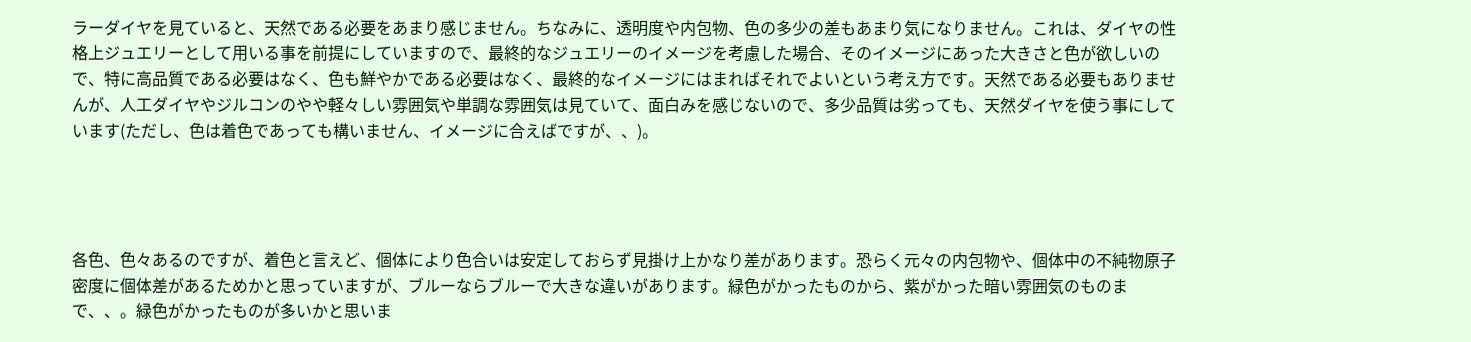ラーダイヤを見ていると、天然である必要をあまり感じません。ちなみに、透明度や内包物、色の多少の差もあまり気になりません。これは、ダイヤの性格上ジュエリーとして用いる事を前提にしていますので、最終的なジュエリーのイメージを考慮した場合、そのイメージにあった大きさと色が欲しいので、特に高品質である必要はなく、色も鮮やかである必要はなく、最終的なイメージにはまればそれでよいという考え方です。天然である必要もありませんが、人工ダイヤやジルコンのやや軽々しい雰囲気や単調な雰囲気は見ていて、面白みを感じないので、多少品質は劣っても、天然ダイヤを使う事にしています(ただし、色は着色であっても構いません、イメージに合えばですが、、)。




各色、色々あるのですが、着色と言えど、個体により色合いは安定しておらず見掛け上かなり差があります。恐らく元々の内包物や、個体中の不純物原子密度に個体差があるためかと思っていますが、ブルーならブルーで大きな違いがあります。緑色がかったものから、紫がかった暗い雰囲気のものまで、、。緑色がかったものが多いかと思いま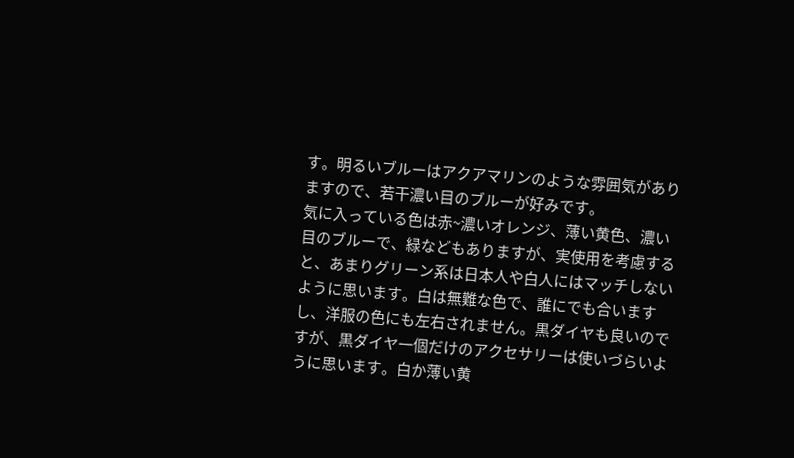す。明るいブルーはアクアマリンのような雰囲気がありますので、若干濃い目のブルーが好みです。
気に入っている色は赤~濃いオレンジ、薄い黄色、濃い目のブルーで、緑などもありますが、実使用を考慮すると、あまりグリーン系は日本人や白人にはマッチしないように思います。白は無難な色で、誰にでも合いますし、洋服の色にも左右されません。黒ダイヤも良いのですが、黒ダイヤ一個だけのアクセサリーは使いづらいように思います。白か薄い黄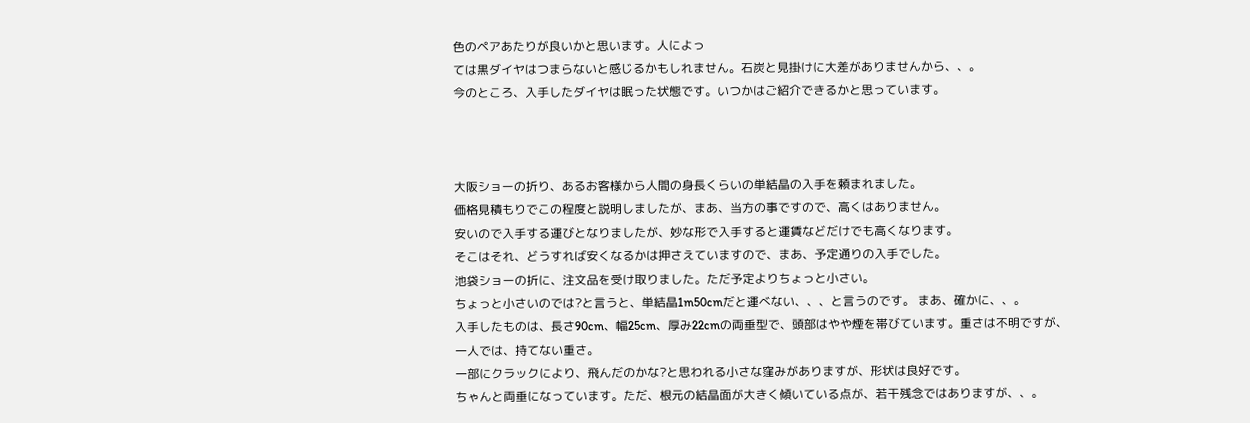色のペアあたりが良いかと思います。人によっ
ては黒ダイヤはつまらないと感じるかもしれません。石炭と見掛けに大差がありませんから、、。
今のところ、入手したダイヤは眠った状態です。いつかはご紹介できるかと思っています。



大阪ショーの折り、あるお客様から人間の身長くらいの単結晶の入手を頼まれました。
価格見積もりでこの程度と説明しましたが、まあ、当方の事ですので、高くはありません。
安いので入手する運びとなりましたが、妙な形で入手すると運賃などだけでも高くなります。
そこはそれ、どうすれば安くなるかは押さえていますので、まあ、予定通りの入手でした。
池袋ショーの折に、注文品を受け取りました。ただ予定よりちょっと小さい。
ちょっと小さいのでは?と言うと、単結晶1m50cmだと運べない、、、と言うのです。 まあ、確かに、、。
入手したものは、長さ90cm、幅25cm、厚み22cmの両垂型で、頭部はやや煙を帯びています。重さは不明ですが、
一人では、持てない重さ。
一部にクラックにより、飛んだのかな?と思われる小さな窪みがありますが、形状は良好です。
ちゃんと両垂になっています。ただ、根元の結晶面が大きく傾いている点が、若干残念ではありますが、、。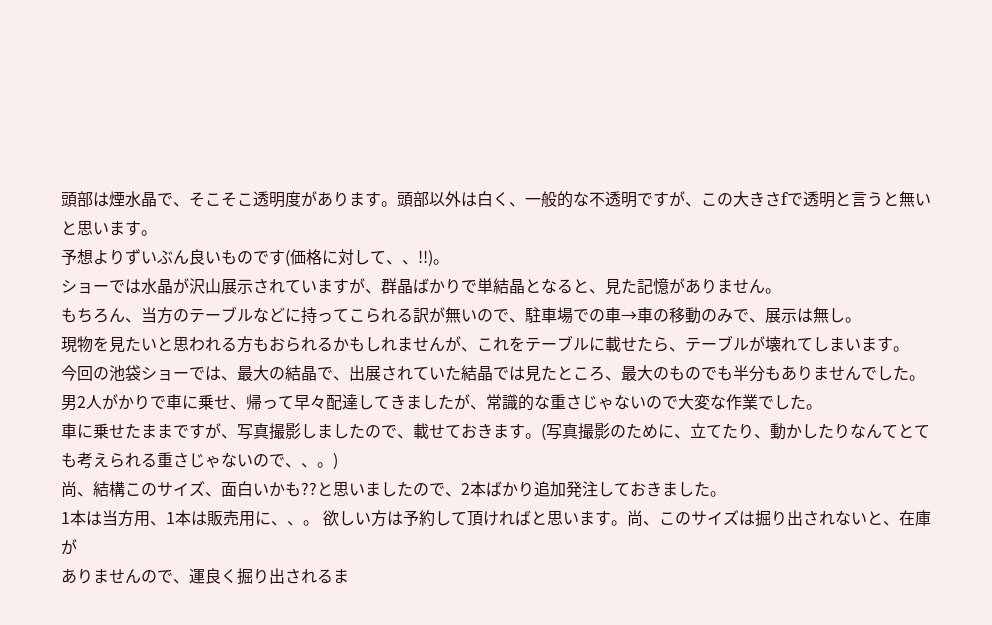頭部は煙水晶で、そこそこ透明度があります。頭部以外は白く、一般的な不透明ですが、この大きさfで透明と言うと無いと思います。
予想よりずいぶん良いものです(価格に対して、、!!)。
ショーでは水晶が沢山展示されていますが、群晶ばかりで単結晶となると、見た記憶がありません。
もちろん、当方のテーブルなどに持ってこられる訳が無いので、駐車場での車→車の移動のみで、展示は無し。
現物を見たいと思われる方もおられるかもしれませんが、これをテーブルに載せたら、テーブルが壊れてしまいます。
今回の池袋ショーでは、最大の結晶で、出展されていた結晶では見たところ、最大のものでも半分もありませんでした。
男2人がかりで車に乗せ、帰って早々配達してきましたが、常識的な重さじゃないので大変な作業でした。
車に乗せたままですが、写真撮影しましたので、載せておきます。(写真撮影のために、立てたり、動かしたりなんてとても考えられる重さじゃないので、、。)
尚、結構このサイズ、面白いかも??と思いましたので、2本ばかり追加発注しておきました。
1本は当方用、1本は販売用に、、。 欲しい方は予約して頂ければと思います。尚、このサイズは掘り出されないと、在庫が
ありませんので、運良く掘り出されるま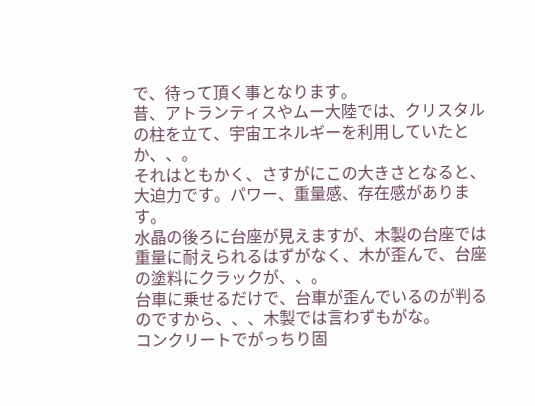で、待って頂く事となります。
昔、アトランティスやムー大陸では、クリスタルの柱を立て、宇宙エネルギーを利用していたとか、、。
それはともかく、さすがにこの大きさとなると、大迫力です。パワー、重量感、存在感があります。
水晶の後ろに台座が見えますが、木製の台座では重量に耐えられるはずがなく、木が歪んで、台座の塗料にクラックが、、。
台車に乗せるだけで、台車が歪んでいるのが判るのですから、、、木製では言わずもがな。
コンクリートでがっちり固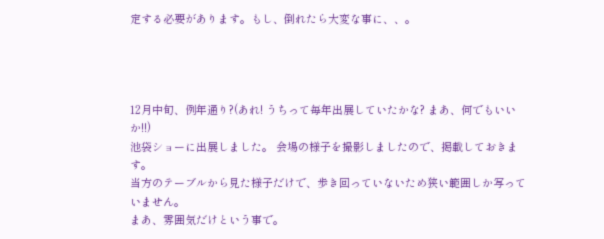定する必要があります。もし、倒れたら大変な事に、、。




12月中旬、例年通り?(あれ! うちって毎年出展していたかな? まあ、何でもいいか!!)
池袋ショーに出展しました。 会場の様子を撮影しましたので、掲載しておきます。
当方のテーブルから見た様子だけで、歩き回っていないため狭い範囲しか写っていません。
まあ、雰囲気だけという事で。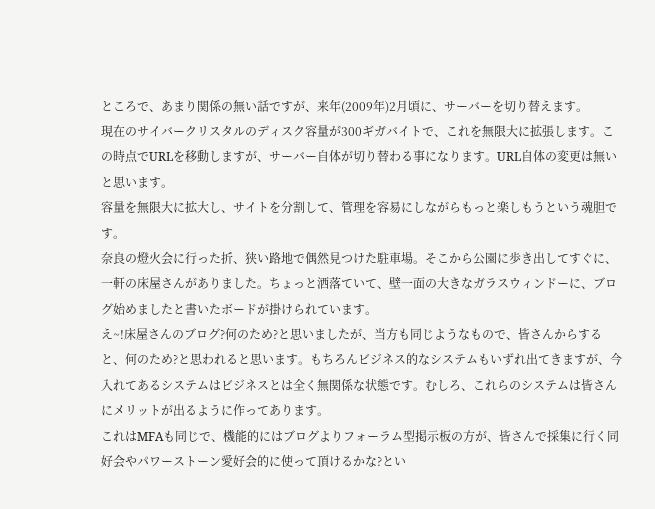ところで、あまり関係の無い話ですが、来年(2009年)2月頃に、サーバーを切り替えます。
現在のサイバークリスタルのディスク容量が300ギガバイトで、これを無限大に拡張します。この時点でURLを移動しますが、サーバー自体が切り替わる事になります。URL自体の変更は無いと思います。
容量を無限大に拡大し、サイトを分割して、管理を容易にしながらもっと楽しもうという魂胆です。
奈良の燈火会に行った折、狭い路地で偶然見つけた駐車場。そこから公園に歩き出してすぐに、一軒の床屋さんがありました。ちょっと洒落ていて、壁一面の大きなガラスウィンドーに、ブログ始めましたと書いたボードが掛けられています。
え~!床屋さんのブログ?何のため?と思いましたが、当方も同じようなもので、皆さんからすると、何のため?と思われると思います。もちろんビジネス的なシステムもいずれ出てきますが、今入れてあるシステムはビジネスとは全く無関係な状態です。むしろ、これらのシステムは皆さんにメリットが出るように作ってあります。
これはMFAも同じで、機能的にはブログよりフォーラム型掲示板の方が、皆さんで採集に行く同好会やパワーストーン愛好会的に使って頂けるかな?とい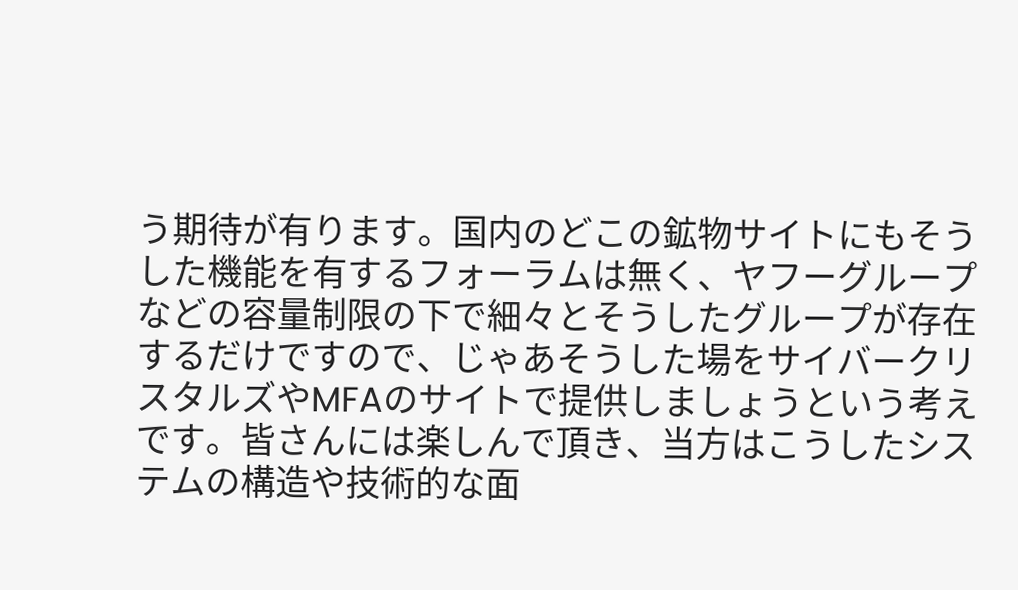う期待が有ります。国内のどこの鉱物サイトにもそうした機能を有するフォーラムは無く、ヤフーグループなどの容量制限の下で細々とそうしたグループが存在するだけですので、じゃあそうした場をサイバークリスタルズやMFAのサイトで提供しましょうという考えです。皆さんには楽しんで頂き、当方はこうしたシステムの構造や技術的な面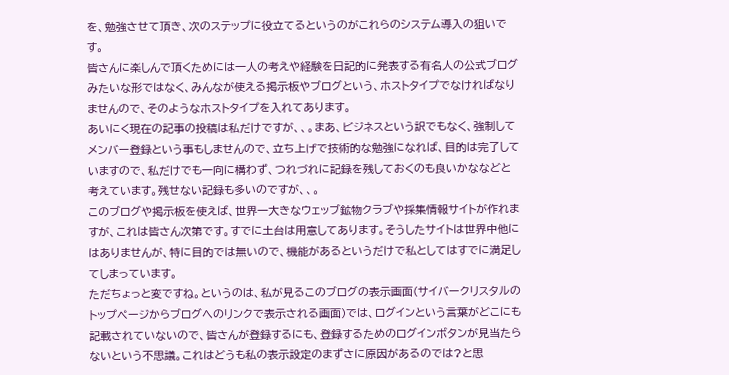を、勉強させて頂き、次のステップに役立てるというのがこれらのシステム導入の狙いです。
皆さんに楽しんで頂くためには一人の考えや経験を日記的に発表する有名人の公式ブログみたいな形ではなく、みんなが使える掲示板やブログという、ホストタイプでなければなりませんので、そのようなホストタイプを入れてあります。
あいにく現在の記事の投稿は私だけですが、、。まあ、ビジネスという訳でもなく、強制してメンバー登録という事もしませんので、立ち上げで技術的な勉強になれば、目的は完了していますので、私だけでも一向に構わず、つれづれに記録を残しておくのも良いかななどと考えています。残せない記録も多いのですが、、。
このブログや掲示板を使えば、世界一大きなウェッブ鉱物クラブや採集情報サイトが作れますが、これは皆さん次第です。すでに土台は用意してあります。そうしたサイトは世界中他にはありませんが、特に目的では無いので、機能があるというだけで私としてはすでに満足してしまっています。
ただちょっと変ですね。というのは、私が見るこのブログの表示画面(サイバークリスタルのトップページからブログへのリンクで表示される画面)では、ログインという言葉がどこにも記載されていないので、皆さんが登録するにも、登録するためのログインボタンが見当たらないという不思議。これはどうも私の表示設定のまずさに原因があるのでは?と思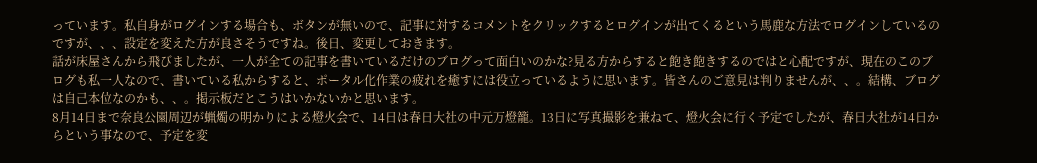っています。私自身がログインする場合も、ボタンが無いので、記事に対するコメントをクリックするとログインが出てくるという馬鹿な方法でログインしているのですが、、、設定を変えた方が良さそうですね。後日、変更しておきます。
話が床屋さんから飛びましたが、一人が全ての記事を書いているだけのブログって面白いのかな?見る方からすると飽き飽きするのではと心配ですが、現在のこのブログも私一人なので、書いている私からすると、ポータル化作業の疲れを癒すには役立っているように思います。皆さんのご意見は判りませんが、、。結構、ブログは自己本位なのかも、、。掲示板だとこうはいかないかと思います。
8月14日まで奈良公園周辺が蝋燭の明かりによる燈火会で、14日は春日大社の中元万燈籠。13日に写真撮影を兼ねて、燈火会に行く予定でしたが、春日大社が14日からという事なので、予定を変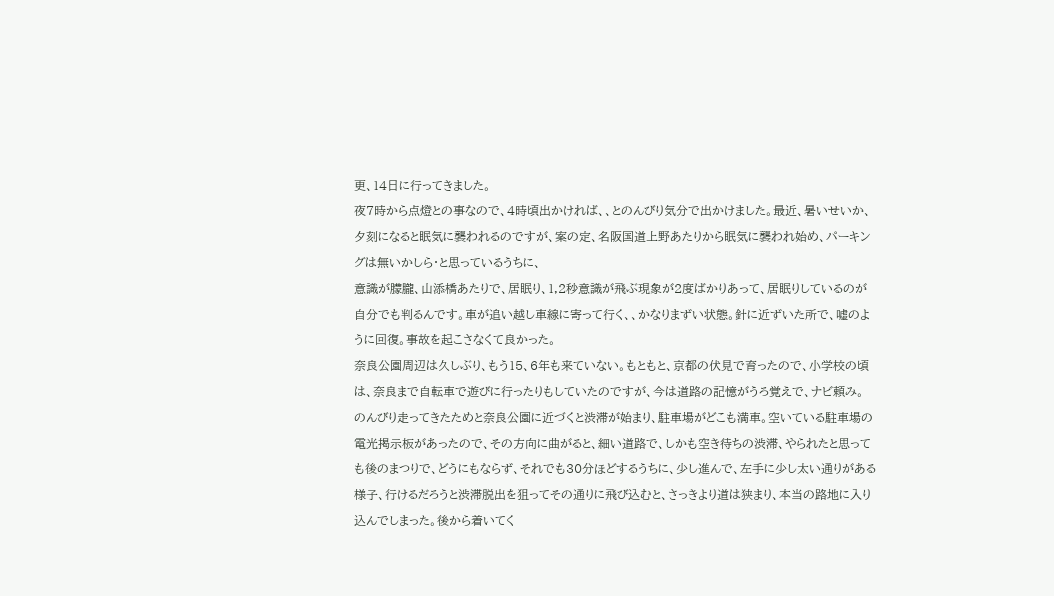更、14日に行ってきました。
夜7時から点燈との事なので、4時頃出かければ、、とのんびり気分で出かけました。最近、暑いせいか、夕刻になると眠気に襲われるのですが、案の定、名阪国道上野あたりから眠気に襲われ始め、パーキングは無いかしら・と思っているうちに、
意識が朦朧、山添橋あたりで、居眠り、1,2秒意識が飛ぶ現象が2度ばかりあって、居眠りしているのが自分でも判るんです。車が追い越し車線に寄って行く、、かなりまずい状態。針に近ずいた所で、嘘のように回復。事故を起こさなくて良かった。
奈良公園周辺は久しぶり、もう15、6年も来ていない。もともと、京都の伏見で育ったので、小学校の頃は、奈良まで自転車で遊びに行ったりもしていたのですが、今は道路の記憶がうろ覚えで、ナビ頼み。
のんびり走ってきたためと奈良公園に近づくと渋滞が始まり、駐車場がどこも満車。空いている駐車場の電光掲示板があったので、その方向に曲がると、細い道路で、しかも空き待ちの渋滞、やられたと思っても後のまつりで、どうにもならず、それでも30分ほどするうちに、少し進んで、左手に少し太い通りがある様子、行けるだろうと渋滞脱出を狙ってその通りに飛び込むと、さっきより道は狭まり、本当の路地に入り込んでしまった。後から着いてく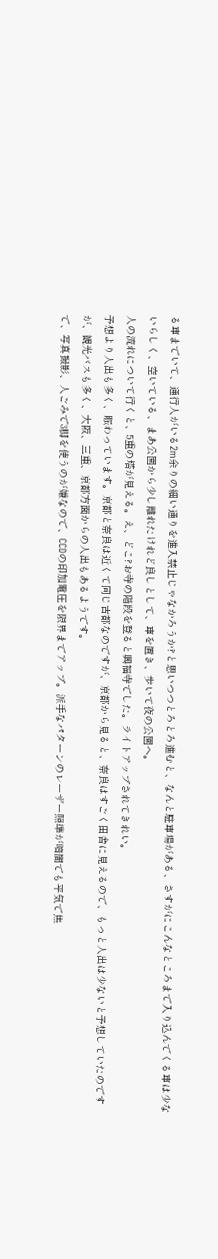る車までいて、通行人がいる2m余りの細い通りを進入禁止じゃなかろうか?と思いつつとろとろ進むと、なんと駐車場がある、さすがにこんなところまで入り込んでくる車は少ないらしく、空いている、まあ公園から少し離れたけれど良しとして、車を置き、歩いて夜の公園へ。
人の流れについて行くと、5重の塔が見える。え、どこ?お寺の階段を登ると興福寺でした。ライトアップされてきれい。
予想より人出も多く、賑わっています。京都と奈良は近くて同じ古都なのですが、京都から見ると、奈良はすごく田舎に見えるので、もっと人出は少ないと予想していたのですが、観光バスも多く、大阪、三重、京都方面からの人出もあるようです。
で、写真撮影、人ごみで3脚を使うのが嫌なので、CCDの印加電圧を限界までアップ。派手なパターンのレーザー照準が暗闇でも平気で焦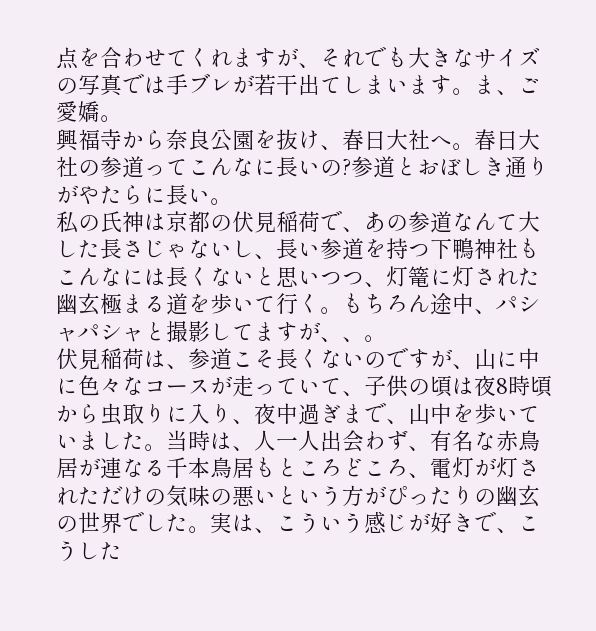点を合わせてくれますが、それでも大きなサイズの写真では手ブレが若干出てしまいます。ま、ご愛嬌。
興福寺から奈良公園を抜け、春日大社へ。春日大社の参道ってこんなに長いの?参道とおぼしき通りがやたらに長い。
私の氏神は京都の伏見稲荷で、あの参道なんて大した長さじゃないし、長い参道を持つ下鴨神社もこんなには長くないと思いつつ、灯篭に灯された幽玄極まる道を歩いて行く。もちろん途中、パシャパシャと撮影してますが、、。
伏見稲荷は、参道こそ長くないのですが、山に中に色々なコースが走っていて、子供の頃は夜8時頃から虫取りに入り、夜中過ぎまで、山中を歩いていました。当時は、人一人出会わず、有名な赤鳥居が連なる千本鳥居もところどころ、電灯が灯されただけの気味の悪いという方がぴったりの幽玄の世界でした。実は、こういう感じが好きで、こうした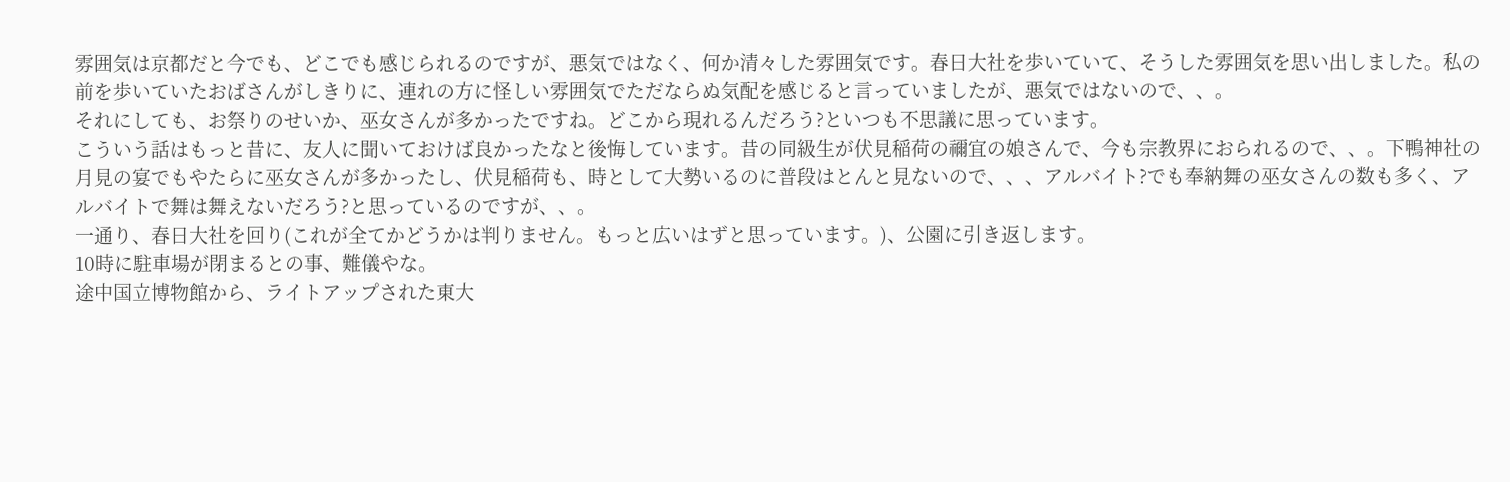雰囲気は京都だと今でも、どこでも感じられるのですが、悪気ではなく、何か清々した雰囲気です。春日大社を歩いていて、そうした雰囲気を思い出しました。私の前を歩いていたおばさんがしきりに、連れの方に怪しい雰囲気でただならぬ気配を感じると言っていましたが、悪気ではないので、、。
それにしても、お祭りのせいか、巫女さんが多かったですね。どこから現れるんだろう?といつも不思議に思っています。
こういう話はもっと昔に、友人に聞いておけば良かったなと後悔しています。昔の同級生が伏見稲荷の禰宜の娘さんで、今も宗教界におられるので、、。下鴨神社の月見の宴でもやたらに巫女さんが多かったし、伏見稲荷も、時として大勢いるのに普段はとんと見ないので、、、アルバイト?でも奉納舞の巫女さんの数も多く、アルバイトで舞は舞えないだろう?と思っているのですが、、。
一通り、春日大社を回り(これが全てかどうかは判りません。もっと広いはずと思っています。)、公園に引き返します。
10時に駐車場が閉まるとの事、難儀やな。
途中国立博物館から、ライトアップされた東大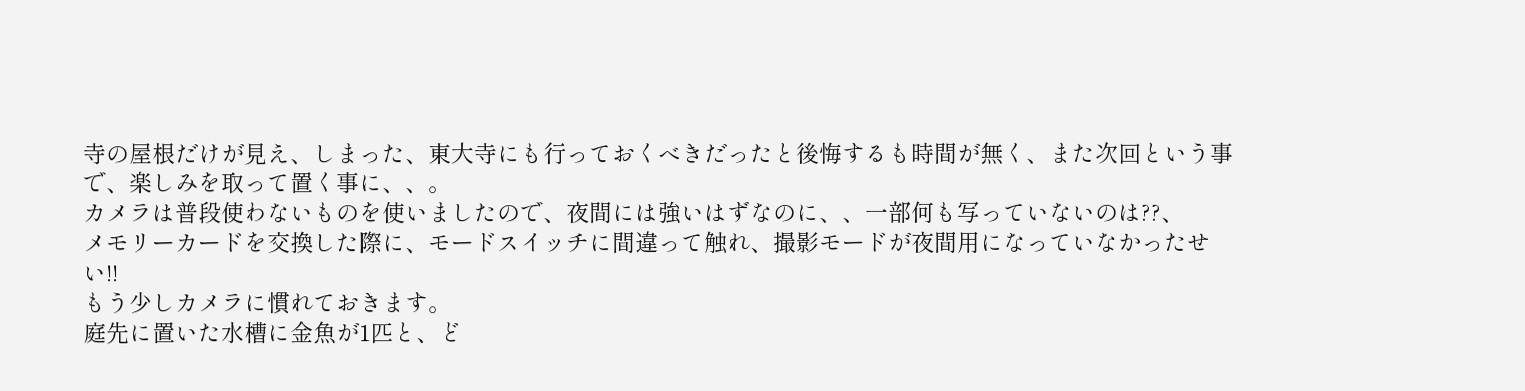寺の屋根だけが見え、しまった、東大寺にも行っておくべきだったと後悔するも時間が無く、また次回という事で、楽しみを取って置く事に、、。
カメラは普段使わないものを使いましたので、夜間には強いはずなのに、、一部何も写っていないのは??、
メモリーカードを交換した際に、モードスイッチに間違って触れ、撮影モードが夜間用になっていなかったせい!!
もう少しカメラに慣れておきます。
庭先に置いた水槽に金魚が1匹と、ど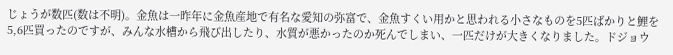じょうが数匹(数は不明)。金魚は一昨年に金魚産地で有名な愛知の弥富で、金魚すくい用かと思われる小さなものを5匹ばかりと鯉を5,6匹買ったのですが、みんな水槽から飛び出したり、水質が悪かったのか死んでしまい、一匹だけが大きくなりました。ドジョウ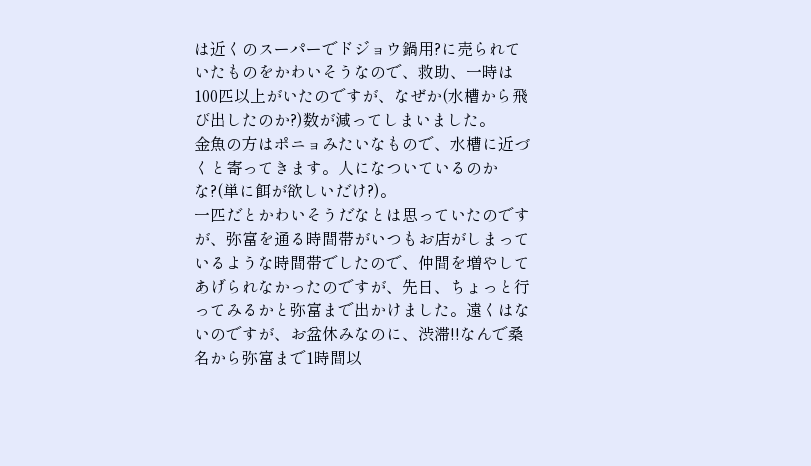は近くのスーパーでドジョウ鍋用?に売られていたものをかわいそうなので、救助、一時は100匹以上がいたのですが、なぜか(水槽から飛び出したのか?)数が減ってしまいました。
金魚の方はポニョみたいなもので、水槽に近づくと寄ってきます。人になついているのかな?(単に餌が欲しいだけ?)。
一匹だとかわいそうだなとは思っていたのですが、弥富を通る時間帯がいつもお店がしまっているような時間帯でしたので、仲間を増やしてあげられなかったのですが、先日、ちょっと行ってみるかと弥富まで出かけました。遠くはないのですが、お盆休みなのに、渋滞!!なんで桑名から弥富まで1時間以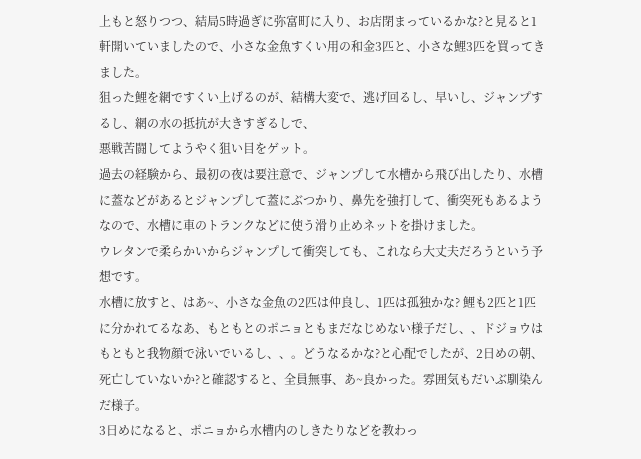上もと怒りつつ、結局5時過ぎに弥富町に入り、お店閉まっているかな?と見ると1軒開いていましたので、小さな金魚すくい用の和金3匹と、小さな鯉3匹を買ってきました。
狙った鯉を網ですくい上げるのが、結構大変で、逃げ回るし、早いし、ジャンプするし、網の水の抵抗が大きすぎるしで、
悪戦苦闘してようやく狙い目をゲット。
過去の経験から、最初の夜は要注意で、ジャンプして水槽から飛び出したり、水槽に蓋などがあるとジャンプして蓋にぶつかり、鼻先を強打して、衝突死もあるようなので、水槽に車のトランクなどに使う滑り止めネットを掛けました。
ウレタンで柔らかいからジャンプして衝突しても、これなら大丈夫だろうという予想です。
水槽に放すと、はあ~、小さな金魚の2匹は仲良し、1匹は孤独かな? 鯉も2匹と1匹に分かれてるなあ、もともとのポニョともまだなじめない様子だし、、ドジョウはもともと我物顔で泳いでいるし、、。どうなるかな?と心配でしたが、2日めの朝、死亡していないか?と確認すると、全員無事、あ~良かった。雰囲気もだいぶ馴染んだ様子。
3日めになると、ポニョから水槽内のしきたりなどを教わっ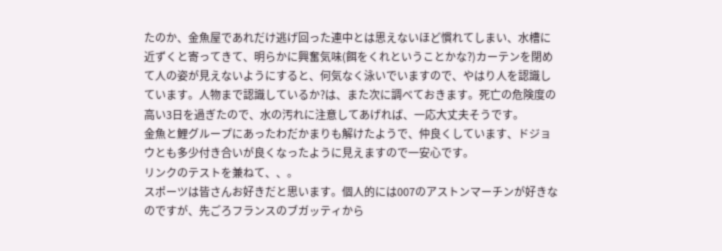たのか、金魚屋であれだけ逃げ回った連中とは思えないほど慣れてしまい、水槽に近ずくと寄ってきて、明らかに興奮気味(餌をくれということかな?)カーテンを閉めて人の姿が見えないようにすると、何気なく泳いでいますので、やはり人を認識しています。人物まで認識しているか?は、また次に調べておきます。死亡の危険度の高い3日を過ぎたので、水の汚れに注意してあげれば、一応大丈夫そうです。
金魚と鯉グループにあったわだかまりも解けたようで、仲良くしています、ドジョウとも多少付き合いが良くなったように見えますので一安心です。
リンクのテストを兼ねて、、。
スポーツは皆さんお好きだと思います。個人的には007のアストンマーチンが好きなのですが、先ごろフランスのブガッティから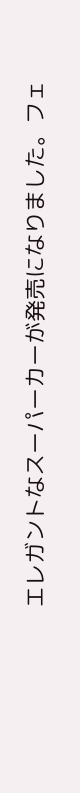エレガントなスーパーカーが発売になりました。フェ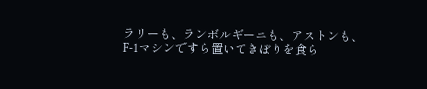ラリーも、ランボルギーニも、アストンも、F-1マシンですら置いてきぼりを食ら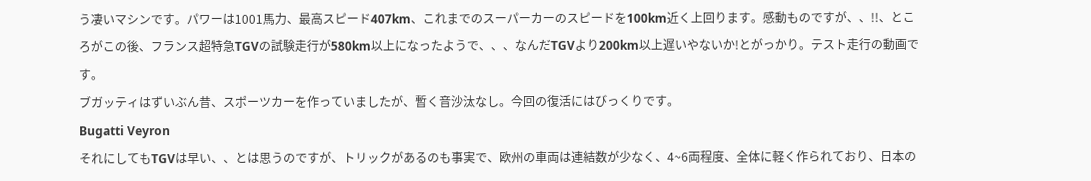う凄いマシンです。パワーは1001馬力、最高スピード407km、これまでのスーパーカーのスピードを100km近く上回ります。感動ものですが、、!!、ところがこの後、フランス超特急TGVの試験走行が580km以上になったようで、、、なんだTGVより200km以上遅いやないか!とがっかり。テスト走行の動画です。
ブガッティはずいぶん昔、スポーツカーを作っていましたが、暫く音沙汰なし。今回の復活にはびっくりです。
Bugatti Veyron
それにしてもTGVは早い、、とは思うのですが、トリックがあるのも事実で、欧州の車両は連結数が少なく、4~6両程度、全体に軽く作られており、日本の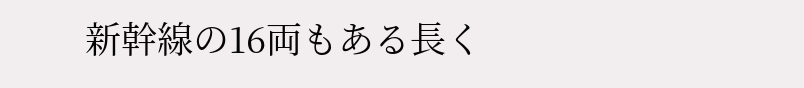新幹線の16両もある長く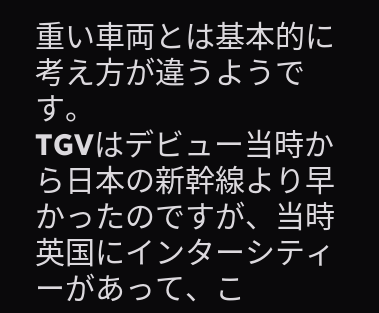重い車両とは基本的に考え方が違うようです。
TGVはデビュー当時から日本の新幹線より早かったのですが、当時英国にインターシティーがあって、こ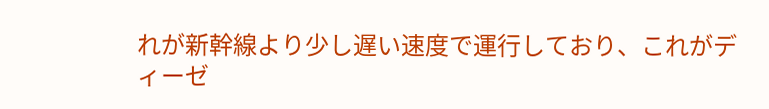れが新幹線より少し遅い速度で運行しており、これがディーゼ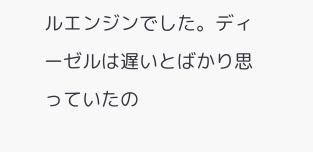ルエンジンでした。ディーゼルは遅いとばかり思っていたの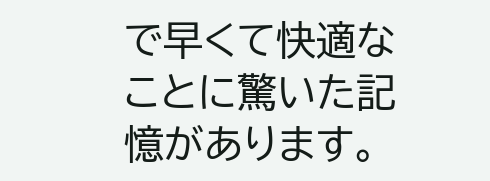で早くて快適なことに驚いた記憶があります。